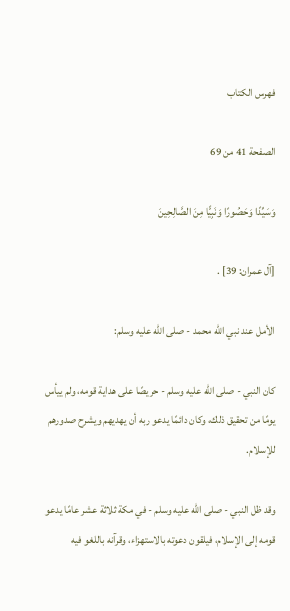فهرس الكتاب

الصفحة 41 من 69

وَسَيِّدًا وَحَصُورًا وَنَبِيًّا مِنَ الصَّالِحِينَ

[آل عمران: 39] .

الأمل عند نبي الله محمد - صلى الله عليه وسلم:

كان النبي - صلى الله عليه وسلم - حريصًا على هداية قومه، ولم ييأس يومًا من تحقيق ذلك، وكان دائمًا يدعو ربه أن يهديهم ويشرح صدورهم للإسلام.

وقد ظل النبي - صلى الله عليه وسلم - في مكة ثلاثة عشر عامًا يدعو قومه إلى الإسلام، فيلقون دعوته بالاستهزاء، وقرآنه باللغو فيه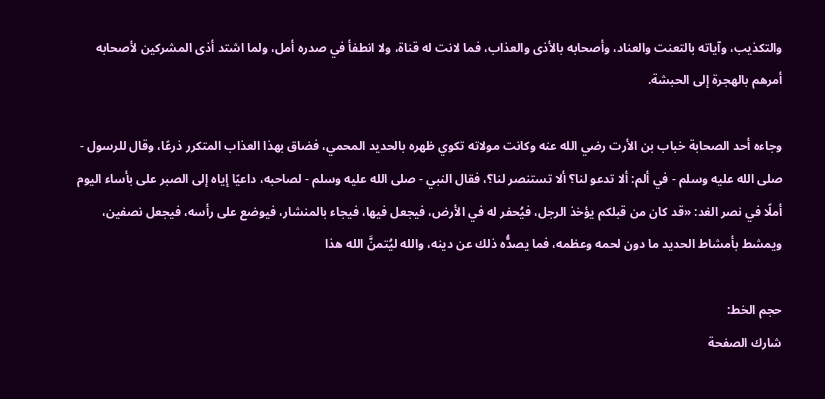والتكذيب، وآياته بالتعنت والعناد، وأصحابه بالأذى والعذاب، فما لانت له قناة، ولا انطفأ في صدره أمل، ولما اشتد أذى المشركين لأصحابه أمرهم بالهجرة إلى الحبشة.

وجاءه أحد الصحابة خباب بن الأرت رضي الله عنه وكانت مولاته تكوي ظهره بالحديد المحمي، فضاق بهذا العذاب المتكرر ذرعًا، وقال للرسول - صلى الله عليه وسلم - في ألم: ألا تدعو لنا؟ ألا تستنصر لنا؟، فقال النبي - صلى الله عليه وسلم - لصاحبه، داعيًا إياه إلى الصبر على بأساء اليوم أملًا في نصر الغد: «قد كان من قبلكم يؤخذ الرجل، فيُحفر له في الأرض، فيجعل فيها، فيجاء بالمنشار، فيوضع على رأسه، فيجعل نصفين، ويمشط بأمشاط الحديد ما دون لحمه وعظمه، فما يصدُّه ذلك عن دينه، والله ليُتمنَّ الله هذا

حجم الخط:
شارك الصفحة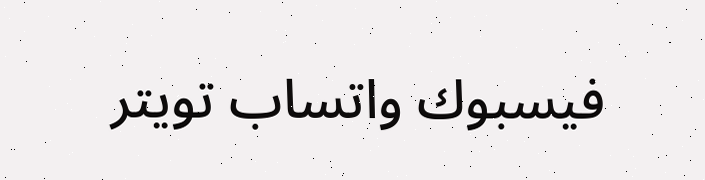فيسبوك واتساب تويتر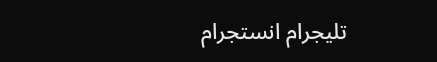تليجرام انستجرام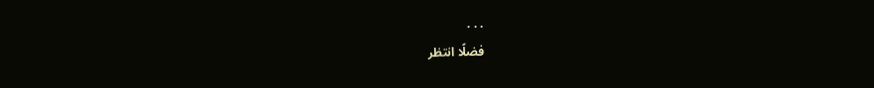. . .
فضلًا انتظر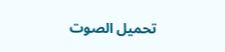تحميل الصوت